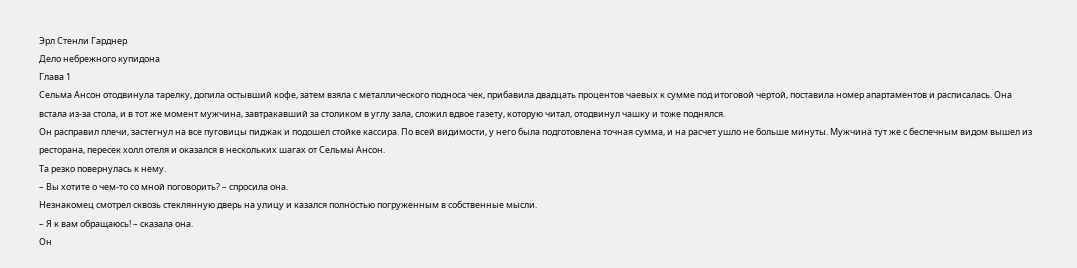Эрл Стенли Гарднер
Дело небрежного купидона
Глава 1
Сельма Ансон отодвинула тарелку, допила остывший кофе, затем взяла с металлического подноса чек, прибавила двадцать процентов чаевых к сумме под итоговой чертой, поставила номер апартаментов и расписалась. Она встала из-за стола, и в тот же момент мужчина, завтракавший за столиком в углу зала, сложил вдвое газету, которую читал, отодвинул чашку и тоже поднялся.
Он расправил плечи, застегнул на все пуговицы пиджак и подошел стойке кассира. По всей видимости, у него была подготовлена точная сумма, и на расчет ушло не больше минуты. Мужчина тут же с беспечным видом вышел из ресторана, пересек холл отеля и оказался в нескольких шагах от Сельмы Ансон.
Та резко повернулась к нему.
– Вы хотите о чем-то со мной поговорить? – спросила она.
Незнакомец смотрел сквозь стеклянную дверь на улицу и казался полностью погруженным в собственные мысли.
– Я к вам обращаюсь! – сказала она.
Он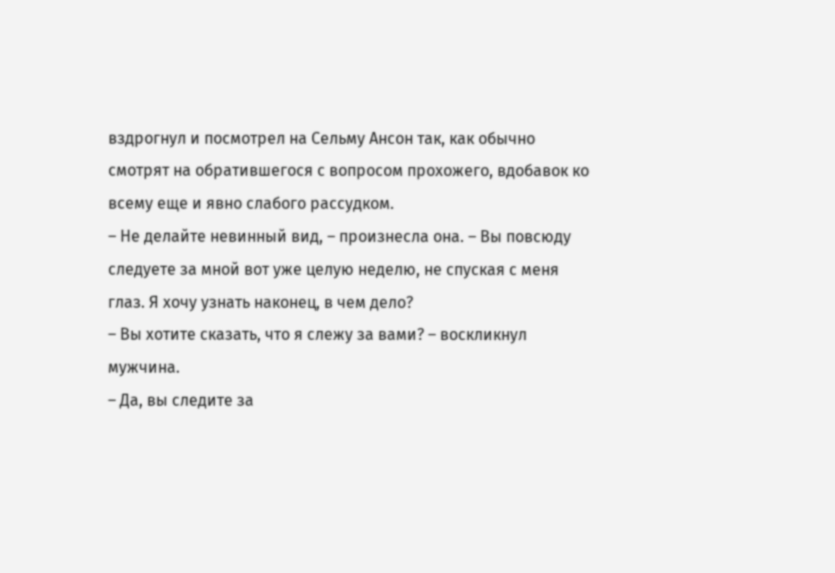вздрогнул и посмотрел на Сельму Ансон так, как обычно смотрят на обратившегося с вопросом прохожего, вдобавок ко всему еще и явно слабого рассудком.
– Не делайте невинный вид, – произнесла она. – Вы повсюду следуете за мной вот уже целую неделю, не спуская с меня глаз. Я хочу узнать наконец, в чем дело?
– Вы хотите сказать, что я слежу за вами? – воскликнул мужчина.
– Да, вы следите за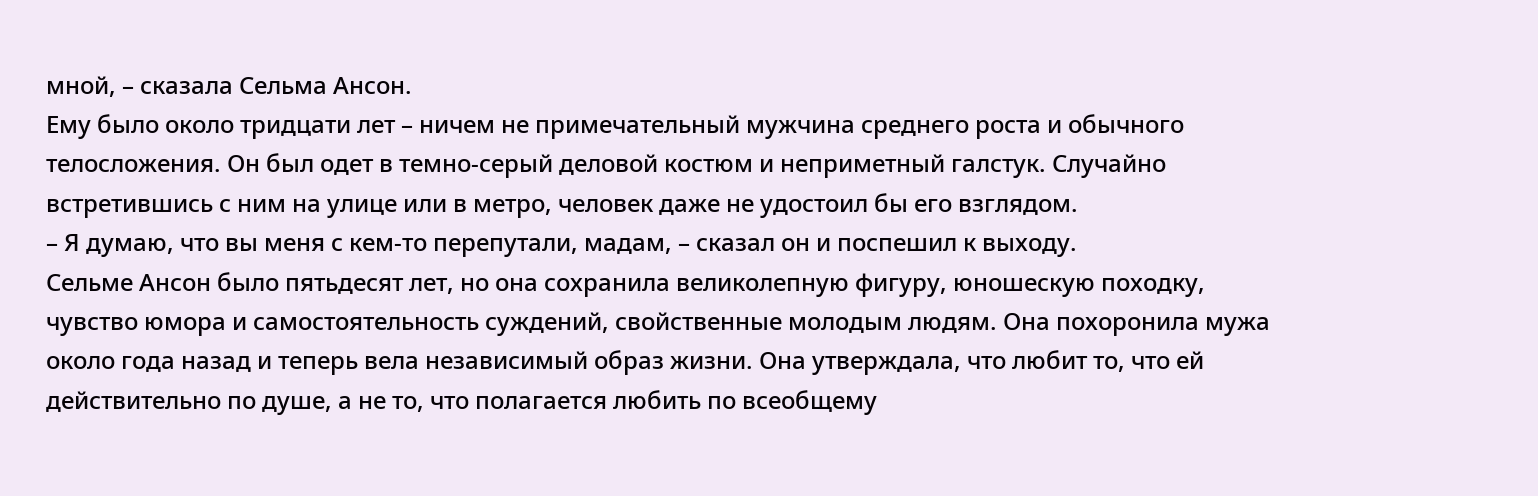мной, – сказала Сельма Ансон.
Ему было около тридцати лет – ничем не примечательный мужчина среднего роста и обычного телосложения. Он был одет в темно-серый деловой костюм и неприметный галстук. Случайно встретившись с ним на улице или в метро, человек даже не удостоил бы его взглядом.
– Я думаю, что вы меня с кем-то перепутали, мадам, – сказал он и поспешил к выходу.
Сельме Ансон было пятьдесят лет, но она сохранила великолепную фигуру, юношескую походку, чувство юмора и самостоятельность суждений, свойственные молодым людям. Она похоронила мужа около года назад и теперь вела независимый образ жизни. Она утверждала, что любит то, что ей действительно по душе, а не то, что полагается любить по всеобщему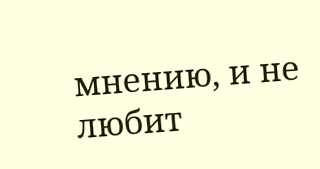мнению, и не любит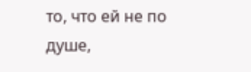то, что ей не по душе,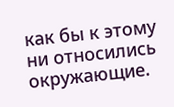как бы к этому ни относились окружающие.